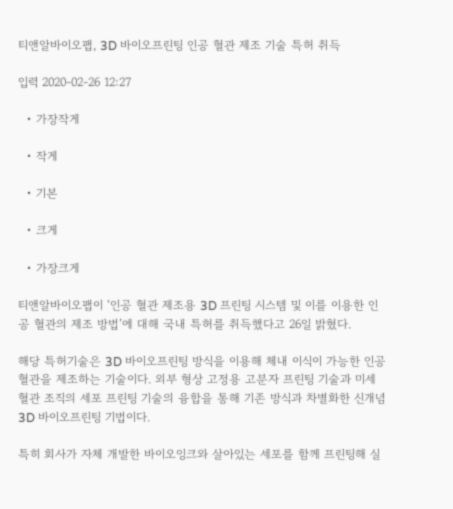티앤알바이오팹, 3D 바이오프린팅 인공 혈관 제조 기술 특허 취득

입력 2020-02-26 12:27

  • 가장작게

  • 작게

  • 기본

  • 크게

  • 가장크게

티앤알바이오팹이 ‘인공 혈관 제조용 3D 프린팅 시스템 및 이를 이용한 인공 혈관의 제조 방법’에 대해 국내 특허를 취득했다고 26일 밝혔다.

해당 특허기술은 3D 바이오프린팅 방식을 이용해 체내 이식이 가능한 인공 혈관을 제조하는 기술이다. 외부 형상 고정용 고분자 프린팅 기술과 미세 혈관 조직의 세포 프린팅 기술의 융합을 통해 기존 방식과 차별화한 신개념 3D 바이오프린팅 기법이다.

특히 회사가 자체 개발한 바이오잉크와 살아있는 세포를 함께 프린팅해 실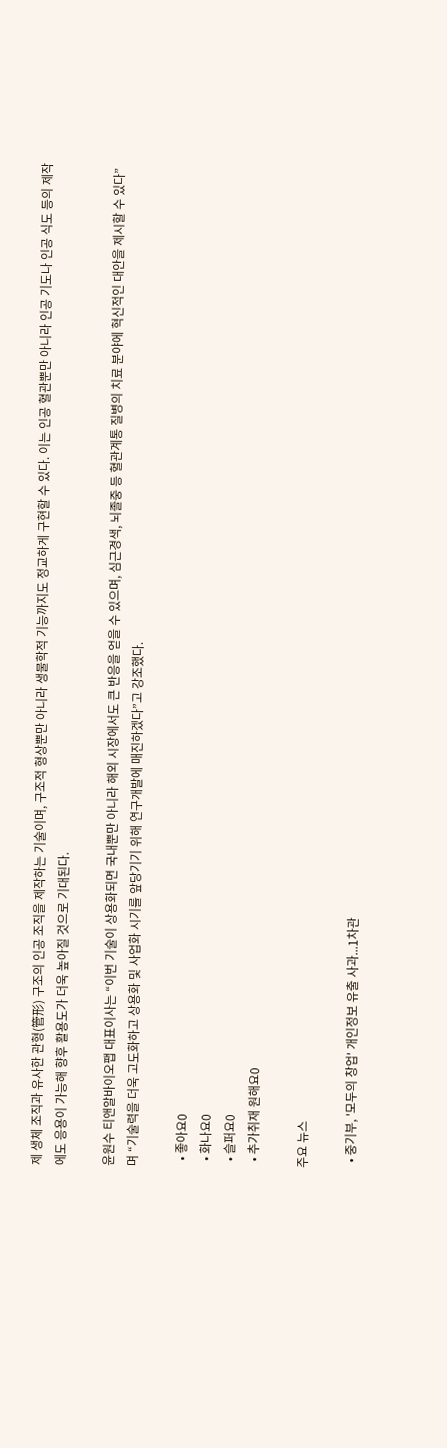제 생체 조직과 유사한 관형(管形) 구조의 인공 조직을 제작하는 기술이며, 구조적 형상뿐만 아니라 생물학적 기능까지도 정교하게 구현할 수 있다. 이는 인공 혈관뿐만 아니라 인공 기도나 인공 식도 등의 제작에도 응용이 가능해 향후 활용도가 더욱 높아질 것으로 기대된다.

윤원수 티앤알바이오팹 대표이사는 “이번 기술이 상용화되면 국내뿐만 아니라 해외 시장에서도 큰 반응을 얻을 수 있으며, 심근경색, 뇌졸중 등 혈관계통 질병의 치료 분야에 혁신적인 대안을 제시할 수 있다”며 “기술력을 더욱 고도화하고 상용화 및 사업화 시기를 앞당기기 위해 연구개발에 매진하겠다”고 강조했다.

  • 좋아요0
  • 화나요0
  • 슬퍼요0
  • 추가취재 원해요0

주요 뉴스

  • 중기부, '모두의 창업' 개인정보 유출 사과...1차관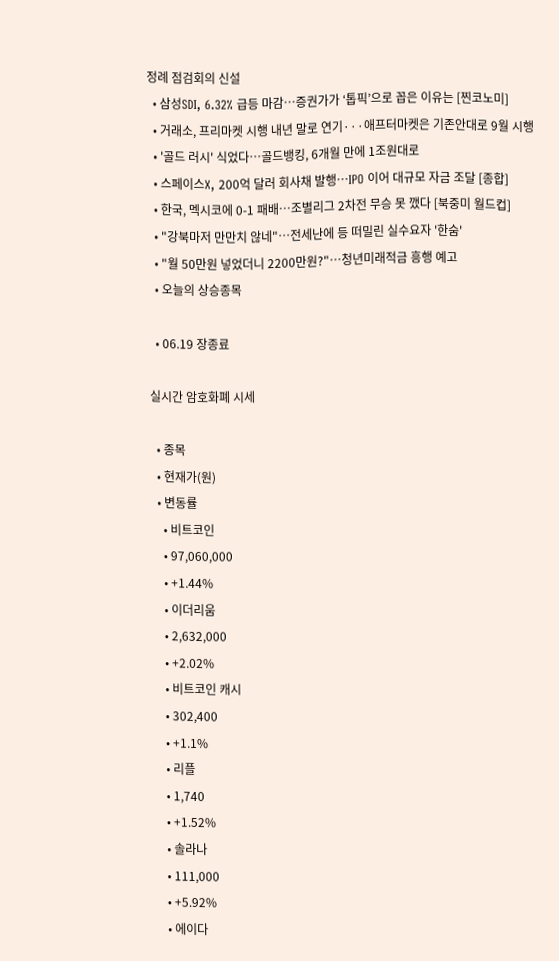정례 점검회의 신설
  • 삼성SDI, 6.32% 급등 마감⋯증권가가 ‘톱픽’으로 꼽은 이유는 [찐코노미]
  • 거래소, 프리마켓 시행 내년 말로 연기···애프터마켓은 기존안대로 9월 시행
  • '골드 러시' 식었다…골드뱅킹, 6개월 만에 1조원대로
  • 스페이스X, 200억 달러 회사채 발행⋯IPO 이어 대규모 자금 조달 [종합]
  • 한국, 멕시코에 0-1 패배⋯조별리그 2차전 무승 못 깼다 [북중미 월드컵]
  • "강북마저 만만치 않네"⋯전세난에 등 떠밀린 실수요자 '한숨'
  • "월 50만원 넣었더니 2200만원?"…청년미래적금 흥행 예고
  • 오늘의 상승종목

  • 06.19 장종료

실시간 암호화폐 시세

  • 종목
  • 현재가(원)
  • 변동률
    • 비트코인
    • 97,060,000
    • +1.44%
    • 이더리움
    • 2,632,000
    • +2.02%
    • 비트코인 캐시
    • 302,400
    • +1.1%
    • 리플
    • 1,740
    • +1.52%
    • 솔라나
    • 111,000
    • +5.92%
    • 에이다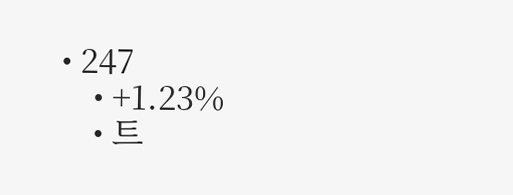• 247
    • +1.23%
    • 트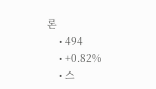론
    • 494
    • +0.82%
    • 스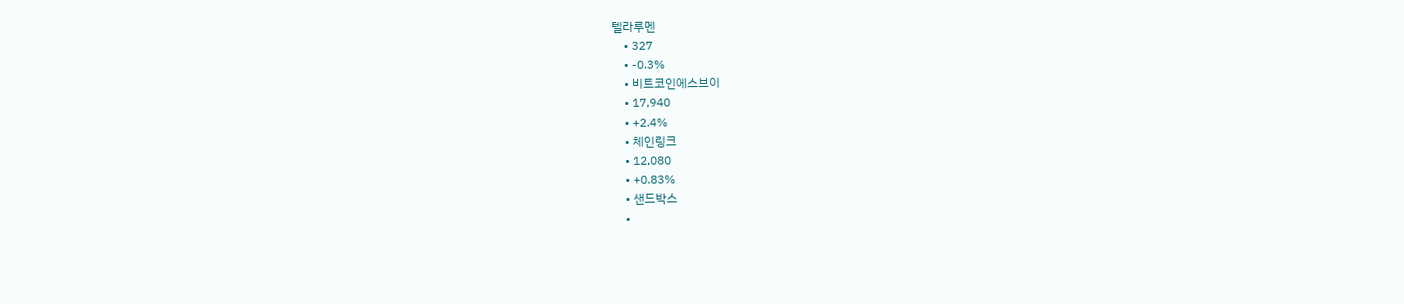텔라루멘
    • 327
    • -0.3%
    • 비트코인에스브이
    • 17,940
    • +2.4%
    • 체인링크
    • 12,080
    • +0.83%
    • 샌드박스
    •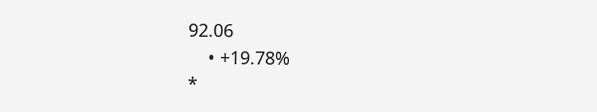92.06
    • +19.78%
*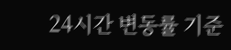24시간 변동률 기준